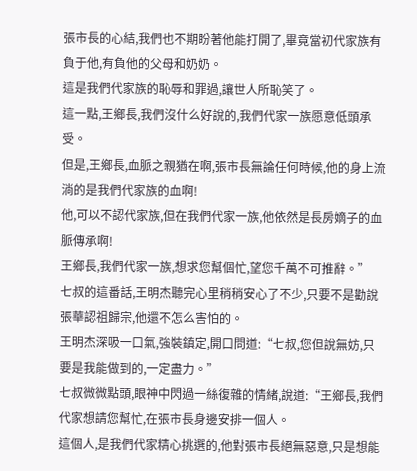張市長的心結,我們也不期盼著他能打開了,畢竟當初代家族有負于他,有負他的父母和奶奶。
這是我們代家族的恥辱和罪過,讓世人所恥笑了。
這一點,王鄉長,我們沒什么好說的,我們代家一族愿意低頭承受。
但是,王鄉長,血脈之親猶在啊,張市長無論任何時候,他的身上流淌的是我們代家族的血啊!
他,可以不認代家族,但在我們代家一族,他依然是長房嫡子的血脈傳承啊!
王鄉長,我們代家一族,想求您幫個忙,望您千萬不可推辭。”
七叔的這番話,王明杰聽完心里稍稍安心了不少,只要不是勸說張華認祖歸宗,他還不怎么害怕的。
王明杰深吸一口氣,強裝鎮定,開口問道:“七叔,您但說無妨,只要是我能做到的,一定盡力。”
七叔微微點頭,眼神中閃過一絲復雜的情緒,說道:“王鄉長,我們代家想請您幫忙,在張市長身邊安排一個人。
這個人,是我們代家精心挑選的,他對張市長絕無惡意,只是想能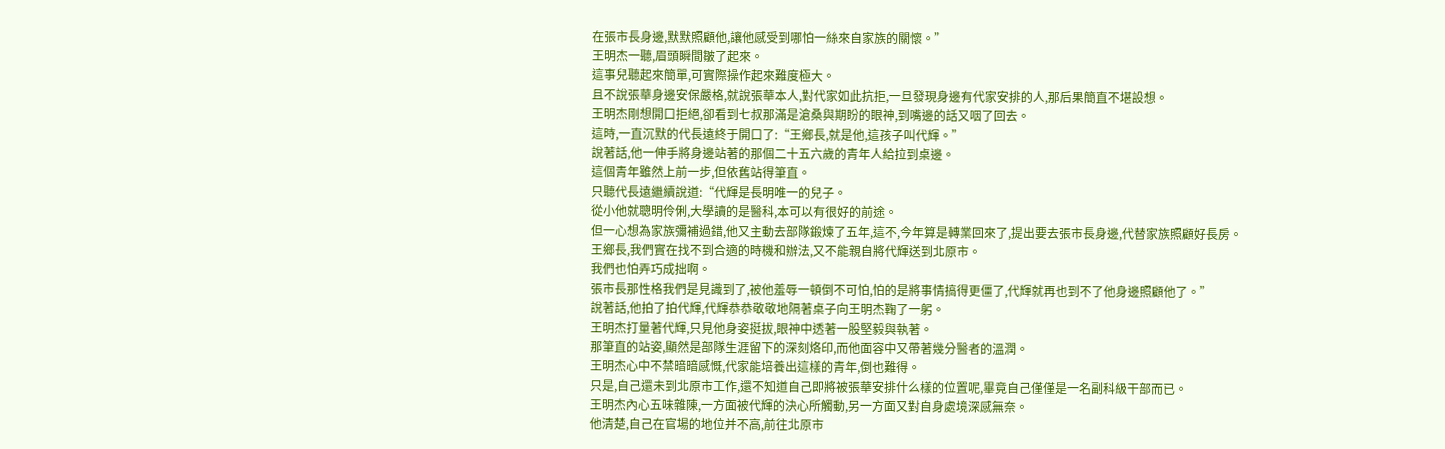在張市長身邊,默默照顧他,讓他感受到哪怕一絲來自家族的關懷。”
王明杰一聽,眉頭瞬間皺了起來。
這事兒聽起來簡單,可實際操作起來難度極大。
且不說張華身邊安保嚴格,就說張華本人,對代家如此抗拒,一旦發現身邊有代家安排的人,那后果簡直不堪設想。
王明杰剛想開口拒絕,卻看到七叔那滿是滄桑與期盼的眼神,到嘴邊的話又咽了回去。
這時,一直沉默的代長遠終于開口了:“王鄉長,就是他,這孩子叫代輝。”
說著話,他一伸手將身邊站著的那個二十五六歲的青年人給拉到桌邊。
這個青年雖然上前一步,但依舊站得筆直。
只聽代長遠繼續說道:“代輝是長明唯一的兒子。
從小他就聰明伶俐,大學讀的是醫科,本可以有很好的前途。
但一心想為家族彌補過錯,他又主動去部隊鍛煉了五年,這不,今年算是轉業回來了,提出要去張市長身邊,代替家族照顧好長房。
王鄉長,我們實在找不到合適的時機和辦法,又不能親自將代輝送到北原市。
我們也怕弄巧成拙啊。
張市長那性格我們是見識到了,被他羞辱一頓倒不可怕,怕的是將事情搞得更僵了,代輝就再也到不了他身邊照顧他了。”
說著話,他拍了拍代輝,代輝恭恭敬敬地隔著桌子向王明杰鞠了一躬。
王明杰打量著代輝,只見他身姿挺拔,眼神中透著一股堅毅與執著。
那筆直的站姿,顯然是部隊生涯留下的深刻烙印,而他面容中又帶著幾分醫者的溫潤。
王明杰心中不禁暗暗感慨,代家能培養出這樣的青年,倒也難得。
只是,自己還未到北原市工作,還不知道自己即將被張華安排什么樣的位置呢,畢竟自己僅僅是一名副科級干部而已。
王明杰內心五味雜陳,一方面被代輝的決心所觸動,另一方面又對自身處境深感無奈。
他清楚,自己在官場的地位并不高,前往北原市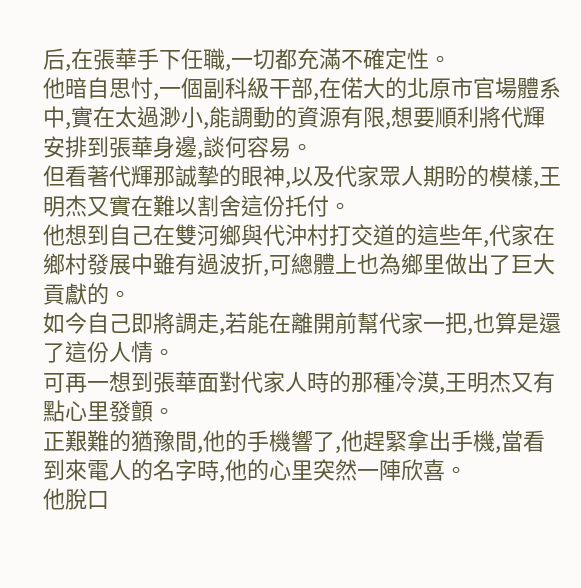后,在張華手下任職,一切都充滿不確定性。
他暗自思忖,一個副科級干部,在偌大的北原市官場體系中,實在太過渺小,能調動的資源有限,想要順利將代輝安排到張華身邊,談何容易。
但看著代輝那誠摯的眼神,以及代家眾人期盼的模樣,王明杰又實在難以割舍這份托付。
他想到自己在雙河鄉與代沖村打交道的這些年,代家在鄉村發展中雖有過波折,可總體上也為鄉里做出了巨大貢獻的。
如今自己即將調走,若能在離開前幫代家一把,也算是還了這份人情。
可再一想到張華面對代家人時的那種冷漠,王明杰又有點心里發顫。
正艱難的猶豫間,他的手機響了,他趕緊拿出手機,當看到來電人的名字時,他的心里突然一陣欣喜。
他脫口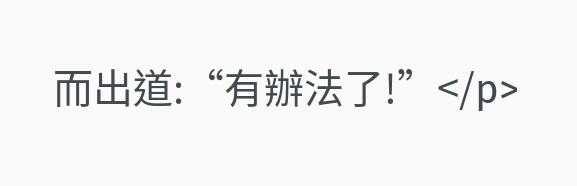而出道:“有辦法了!”</p>